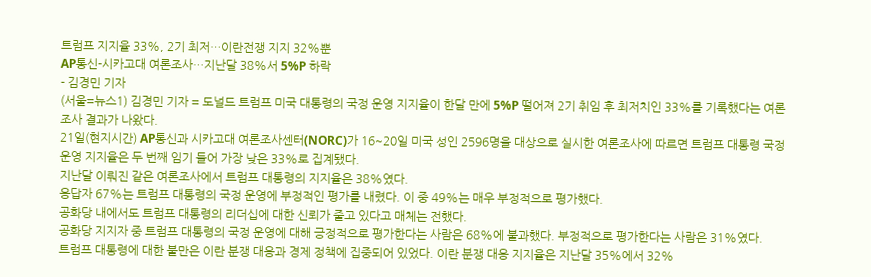트럼프 지지율 33%, 2기 최저…이란전쟁 지지 32%뿐
AP통신-시카고대 여론조사…지난달 38%서 5%P 하락
- 김경민 기자
(서울=뉴스1) 김경민 기자 = 도널드 트럼프 미국 대통령의 국정 운영 지지율이 한달 만에 5%P 떨어져 2기 취임 후 최저치인 33%를 기록했다는 여론조사 결과가 나왔다.
21일(현지시간) AP통신과 시카고대 여론조사센터(NORC)가 16~20일 미국 성인 2596명을 대상으로 실시한 여론조사에 따르면 트럼프 대통령 국정 운영 지지율은 두 번째 임기 들어 가장 낮은 33%로 집계됐다.
지난달 이뤄진 같은 여론조사에서 트럼프 대통령의 지지율은 38%였다.
응답자 67%는 트럼프 대통령의 국정 운영에 부정적인 평가를 내렸다. 이 중 49%는 매우 부정적으로 평가했다.
공화당 내에서도 트럼프 대통령의 리더십에 대한 신뢰가 줄고 있다고 매체는 전했다.
공화당 지지자 중 트럼프 대통령의 국정 운영에 대해 긍정적으로 평가한다는 사람은 68%에 불과했다. 부정적으로 평가한다는 사람은 31%였다.
트럼프 대통령에 대한 불만은 이란 분쟁 대응과 경제 정책에 집중되어 있었다. 이란 분쟁 대응 지지율은 지난달 35%에서 32%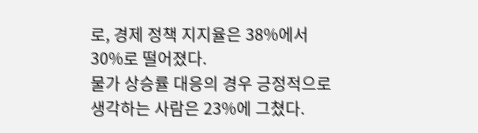로, 경제 정책 지지율은 38%에서 30%로 떨어졌다.
물가 상승률 대응의 경우 긍정적으로 생각하는 사람은 23%에 그쳤다.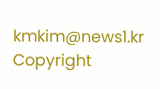kmkim@news1.kr
Copyright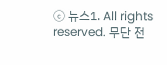ⓒ 뉴스1. All rights reserved. 무단 전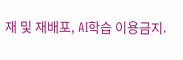재 및 재배포, AI학습 이용금지.